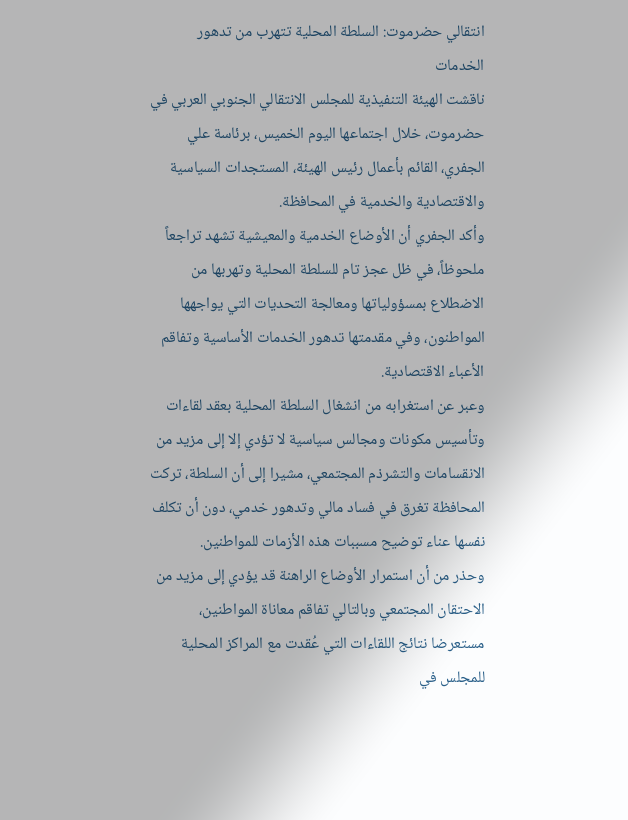انتقالي حضرموت: السلطة المحلية تتهرب من تدهور الخدمات
ناقشت الهيئة التنفيذية للمجلس الانتقالي الجنوبي العربي في حضرموت، خلال اجتماعها اليوم الخميس، برئاسة علي الجفري، القائم بأعمال رئيس الهيئة، المستجدات السياسية والاقتصادية والخدمية في المحافظة.
وأكد الجفري أن الأوضاع الخدمية والمعيشية تشهد تراجعاً ملحوظاً، في ظل عجز تام للسلطة المحلية وتهربها من الاضطلاع بمسؤولياتها ومعالجة التحديات التي يواجهها المواطنون، وفي مقدمتها تدهور الخدمات الأساسية وتفاقم الأعباء الاقتصادية.
وعبر عن استغرابه من انشغال السلطة المحلية بعقد لقاءات وتأسيس مكونات ومجالس سياسية لا تؤدي إلا إلى مزيد من الانقسامات والتشرذم المجتمعي، مشيرا إلى أن السلطة، تركت المحافظة تغرق في فساد مالي وتدهور خدمي، دون أن تكلف نفسها عناء توضيح مسببات هذه الأزمات للمواطنين.
وحذر من أن استمرار الأوضاع الراهنة قد يؤدي إلى مزيد من الاحتقان المجتمعي وبالتالي تفاقم معاناة المواطنين، مستعرضا نتائج اللقاءات التي عُقدت مع المراكز المحلية للمجلس في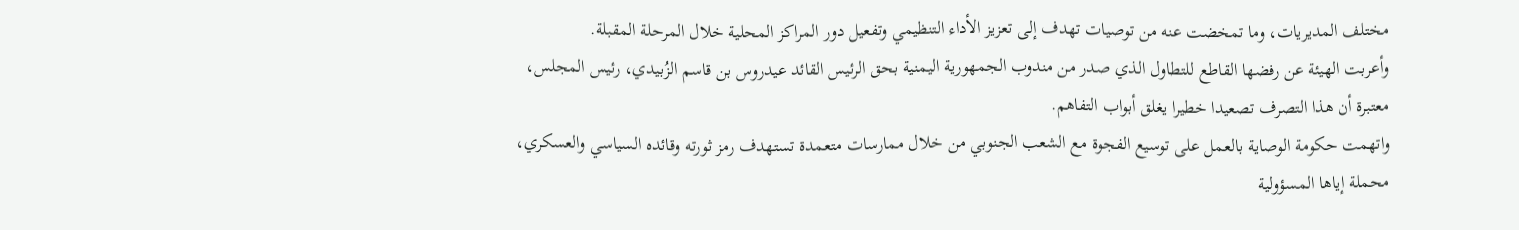مختلف المديريات، وما تمخضت عنه من توصيات تهدف إلى تعزيز الأداء التنظيمي وتفعيل دور المراكز المحلية خلال المرحلة المقبلة.
وأعربت الهيئة عن رفضها القاطع للتطاول الذي صدر من مندوب الجمهورية اليمنية بحق الرئيس القائد عيدروس بن قاسم الزُبيدي، رئيس المجلس، معتبرة أن هذا التصرف تصعيدا خطيرا يغلق أبواب التفاهم.
واتهمت حكومة الوصاية بالعمل على توسيع الفجوة مع الشعب الجنوبي من خلال ممارسات متعمدة تستهدف رمز ثورته وقائده السياسي والعسكري، محملة إياها المسؤولية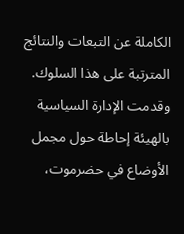الكاملة عن التبعات والنتائج المترتبة على هذا السلوك.
وقدمت الإدارة السياسية بالهيئة إحاطة حول مجمل الأوضاع في حضرموت،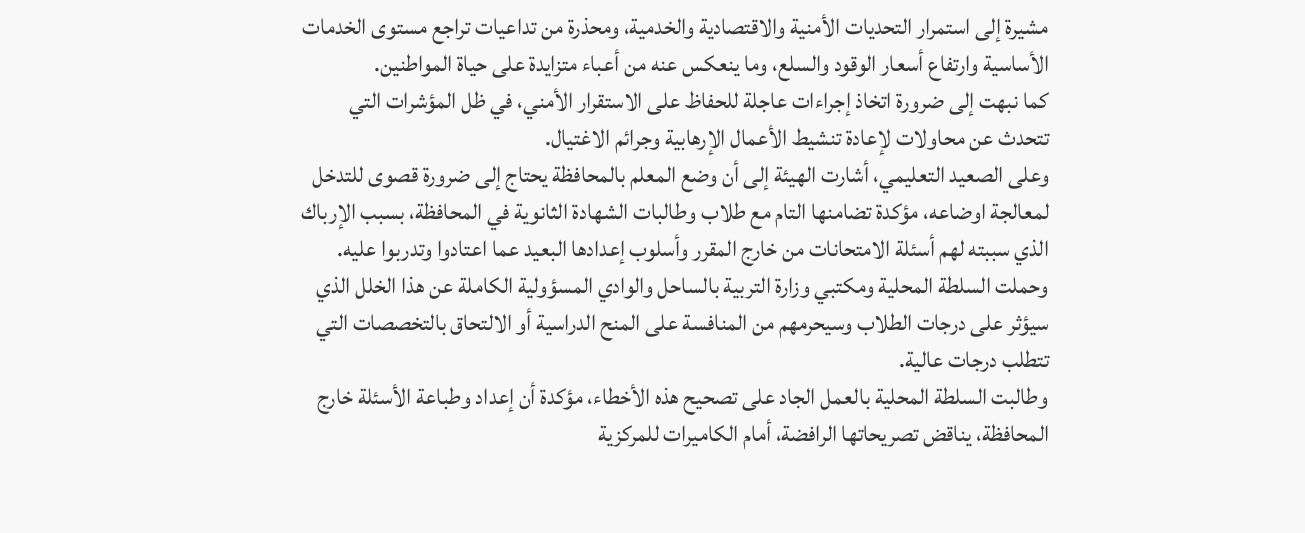مشيرة إلى استمرار التحديات الأمنية والاقتصادية والخدمية، ومحذرة من تداعيات تراجع مستوى الخدمات الأساسية وارتفاع أسعار الوقود والسلع، وما ينعكس عنه من أعباء متزايدة على حياة المواطنين.
كما نبهت إلى ضرورة اتخاذ إجراءات عاجلة للحفاظ على الاستقرار الأمني، في ظل المؤشرات التي تتحدث عن محاولات لإعادة تنشيط الأعمال الإرهابية وجرائم الاغتيال.
وعلى الصعيد التعليمي، أشارت الهيئة إلى أن وضع المعلم بالمحافظة يحتاج إلى ضرورة قصوى للتدخل لمعالجة اوضاعه، مؤكدة تضامنها التام مع طلاب وطالبات الشهادة الثانوية في المحافظة، بسبب الإرباك الذي سببته لهم أسئلة الامتحانات من خارج المقرر وأسلوب إعدادها البعيد عما اعتادوا وتدربوا عليه.
وحملت السلطة المحلية ومكتبي وزارة التربية بالساحل والوادي المسؤولية الكاملة عن هذا الخلل الذي سيؤثر على درجات الطلاب وسيحرمهم من المنافسة على المنح الدراسية أو الالتحاق بالتخصصات التي تتطلب درجات عالية.
وطالبت السلطة المحلية بالعمل الجاد على تصحيح هذه الأخطاء، مؤكدة أن إعداد وطباعة الأسئلة خارج المحافظة، يناقض تصريحاتها الرافضة، أمام الكاميرات للمركزية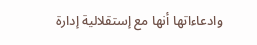وادعاءاتها أنها مع إستقلالية إدارة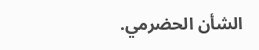الشأن الحضرمي.